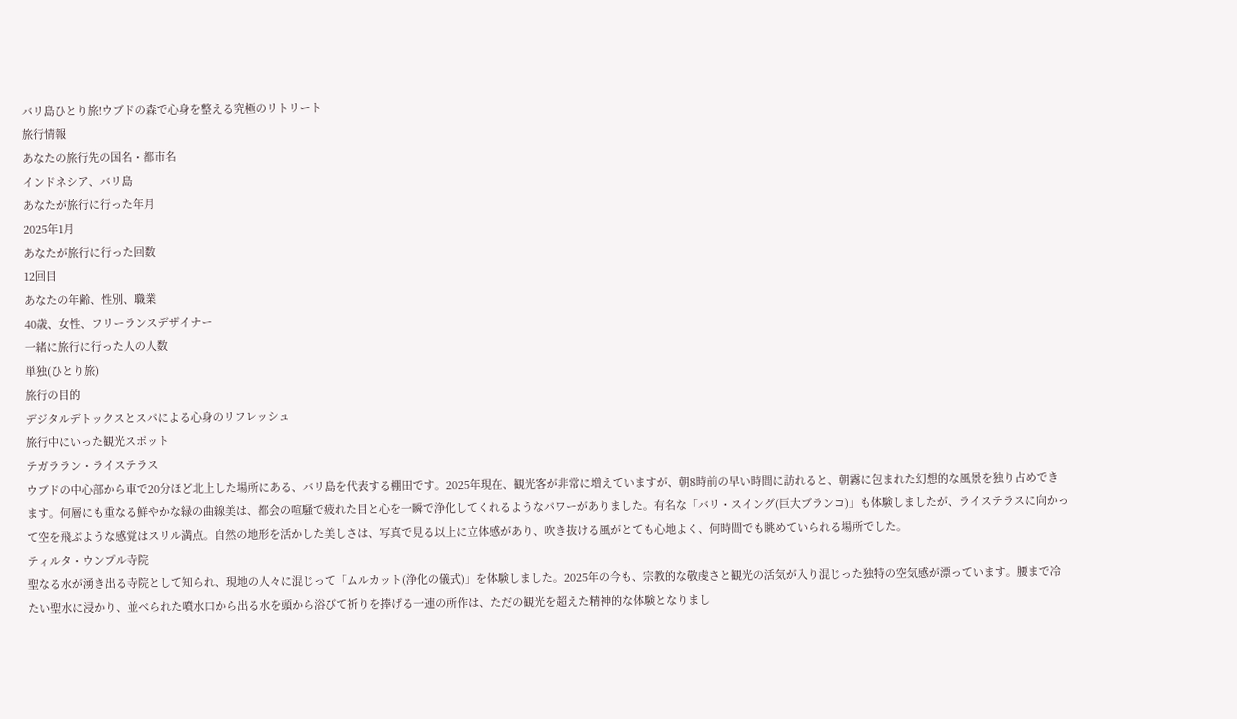バリ島ひとり旅!ウブドの森で心身を整える究極のリトリート
旅行情報
あなたの旅行先の国名・都市名
インドネシア、バリ島
あなたが旅行に行った年月
2025年1月
あなたが旅行に行った回数
12回目
あなたの年齢、性別、職業
40歳、女性、フリーランスデザイナー
一緒に旅行に行った人の人数
単独(ひとり旅)
旅行の目的
デジタルデトックスとスパによる心身のリフレッシュ
旅行中にいった観光スポット
テガララン・ライステラス
ウブドの中心部から車で20分ほど北上した場所にある、バリ島を代表する棚田です。2025年現在、観光客が非常に増えていますが、朝8時前の早い時間に訪れると、朝霧に包まれた幻想的な風景を独り占めできます。何層にも重なる鮮やかな緑の曲線美は、都会の喧騒で疲れた目と心を一瞬で浄化してくれるようなパワーがありました。有名な「バリ・スイング(巨大ブランコ)」も体験しましたが、ライステラスに向かって空を飛ぶような感覚はスリル満点。自然の地形を活かした美しさは、写真で見る以上に立体感があり、吹き抜ける風がとても心地よく、何時間でも眺めていられる場所でした。
ティルタ・ウンプル寺院
聖なる水が湧き出る寺院として知られ、現地の人々に混じって「ムルカット(浄化の儀式)」を体験しました。2025年の今も、宗教的な敬虔さと観光の活気が入り混じった独特の空気感が漂っています。腰まで冷たい聖水に浸かり、並べられた噴水口から出る水を頭から浴びて祈りを捧げる一連の所作は、ただの観光を超えた精神的な体験となりまし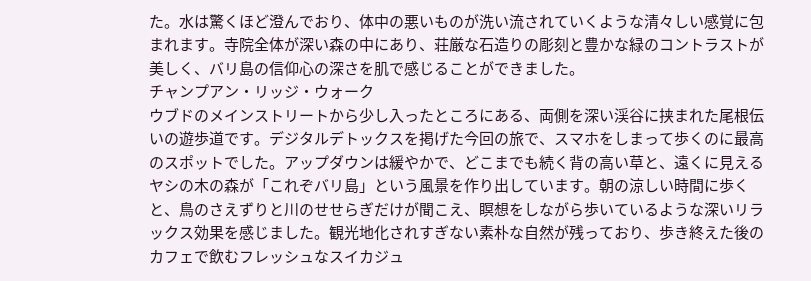た。水は驚くほど澄んでおり、体中の悪いものが洗い流されていくような清々しい感覚に包まれます。寺院全体が深い森の中にあり、荘厳な石造りの彫刻と豊かな緑のコントラストが美しく、バリ島の信仰心の深さを肌で感じることができました。
チャンプアン・リッジ・ウォーク
ウブドのメインストリートから少し入ったところにある、両側を深い渓谷に挟まれた尾根伝いの遊歩道です。デジタルデトックスを掲げた今回の旅で、スマホをしまって歩くのに最高のスポットでした。アップダウンは緩やかで、どこまでも続く背の高い草と、遠くに見えるヤシの木の森が「これぞバリ島」という風景を作り出しています。朝の涼しい時間に歩くと、鳥のさえずりと川のせせらぎだけが聞こえ、瞑想をしながら歩いているような深いリラックス効果を感じました。観光地化されすぎない素朴な自然が残っており、歩き終えた後のカフェで飲むフレッシュなスイカジュ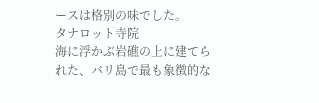ースは格別の味でした。
タナロット寺院
海に浮かぶ岩礁の上に建てられた、バリ島で最も象徴的な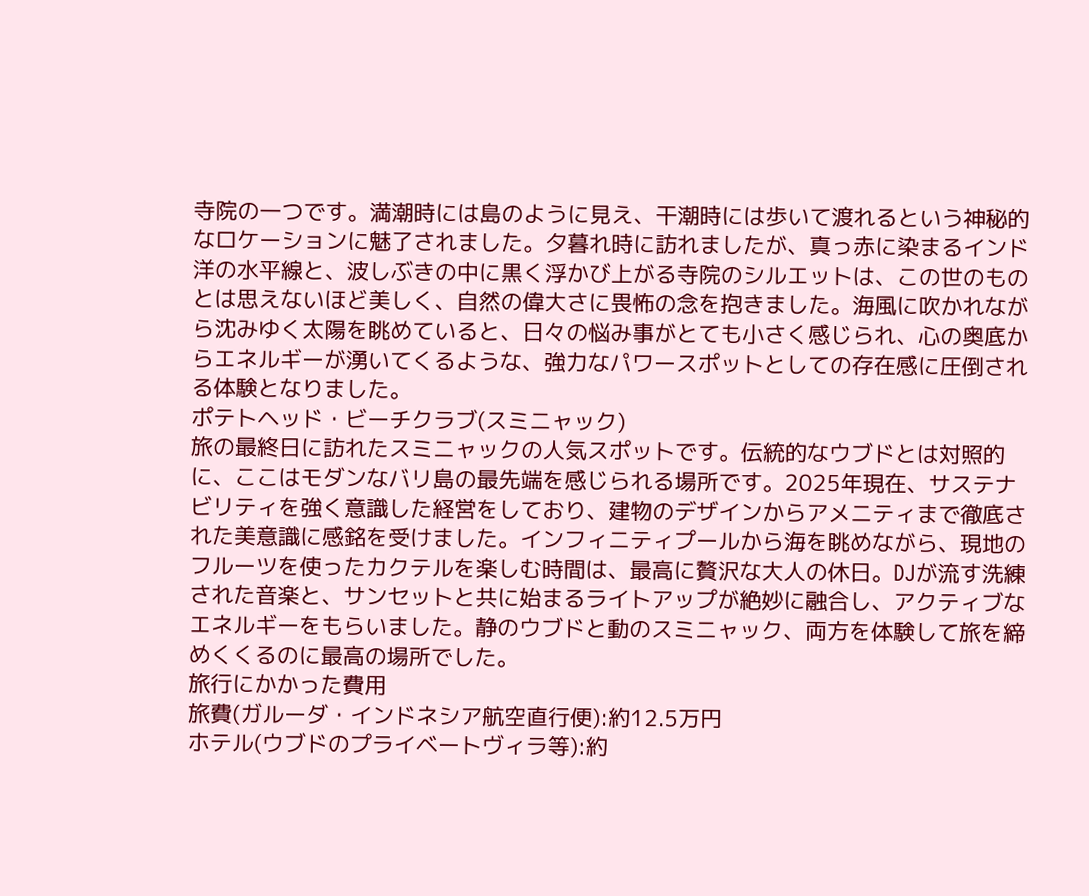寺院の一つです。満潮時には島のように見え、干潮時には歩いて渡れるという神秘的なロケーションに魅了されました。夕暮れ時に訪れましたが、真っ赤に染まるインド洋の水平線と、波しぶきの中に黒く浮かび上がる寺院のシルエットは、この世のものとは思えないほど美しく、自然の偉大さに畏怖の念を抱きました。海風に吹かれながら沈みゆく太陽を眺めていると、日々の悩み事がとても小さく感じられ、心の奥底からエネルギーが湧いてくるような、強力なパワースポットとしての存在感に圧倒される体験となりました。
ポテトヘッド・ビーチクラブ(スミニャック)
旅の最終日に訪れたスミニャックの人気スポットです。伝統的なウブドとは対照的に、ここはモダンなバリ島の最先端を感じられる場所です。2025年現在、サステナビリティを強く意識した経営をしており、建物のデザインからアメニティまで徹底された美意識に感銘を受けました。インフィニティプールから海を眺めながら、現地のフルーツを使ったカクテルを楽しむ時間は、最高に贅沢な大人の休日。DJが流す洗練された音楽と、サンセットと共に始まるライトアップが絶妙に融合し、アクティブなエネルギーをもらいました。静のウブドと動のスミニャック、両方を体験して旅を締めくくるのに最高の場所でした。
旅行にかかった費用
旅費(ガルーダ・インドネシア航空直行便):約12.5万円
ホテル(ウブドのプライベートヴィラ等):約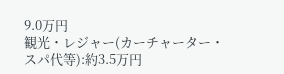9.0万円
観光・レジャー(カーチャーター・スパ代等):約3.5万円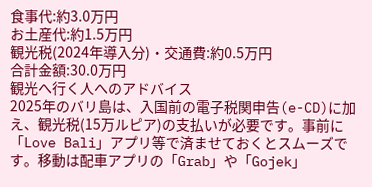食事代:約3.0万円
お土産代:約1.5万円
観光税(2024年導入分)・交通費:約0.5万円
合計金額:30.0万円
観光へ行く人へのアドバイス
2025年のバリ島は、入国前の電子税関申告(e-CD)に加え、観光税(15万ルピア)の支払いが必要です。事前に「Love Bali」アプリ等で済ませておくとスムーズです。移動は配車アプリの「Grab」や「Gojek」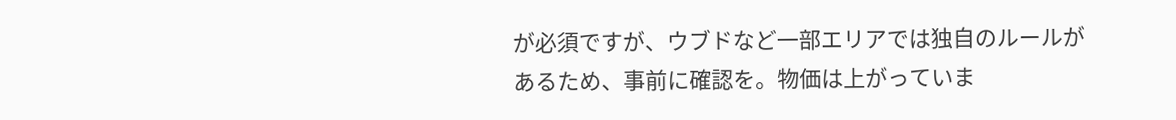が必須ですが、ウブドなど一部エリアでは独自のルールがあるため、事前に確認を。物価は上がっていま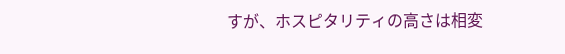すが、ホスピタリティの高さは相変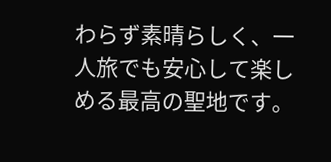わらず素晴らしく、一人旅でも安心して楽しめる最高の聖地です。